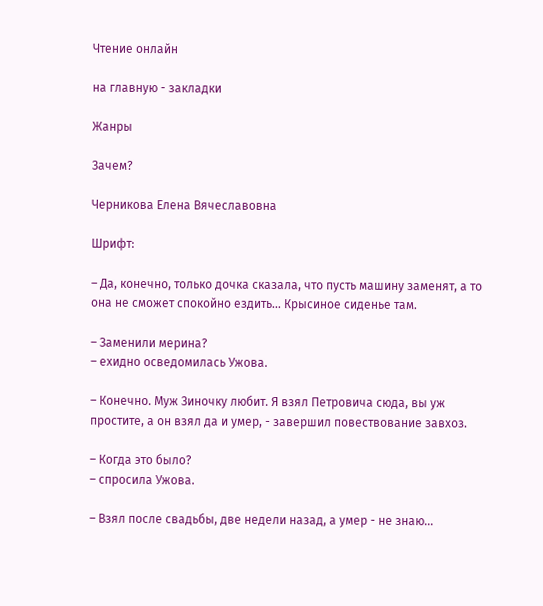Чтение онлайн

на главную - закладки

Жанры

Зачем?

Черникова Елена Вячеславовна

Шрифт:

– Да, конечно, только дочка сказала, что пусть машину заменят, а то она не сможет спокойно ездить... Крысиное сиденье там.

– Заменили мерина?
– ехидно осведомилась Ужова.

– Конечно. Муж Зиночку любит. Я взял Петровича сюда, вы уж простите, а он взял да и умер, - завершил повествование завхоз.

– Когда это было?
– спросила Ужова.

– Взял после свадьбы, две недели назад, а умер - не знаю...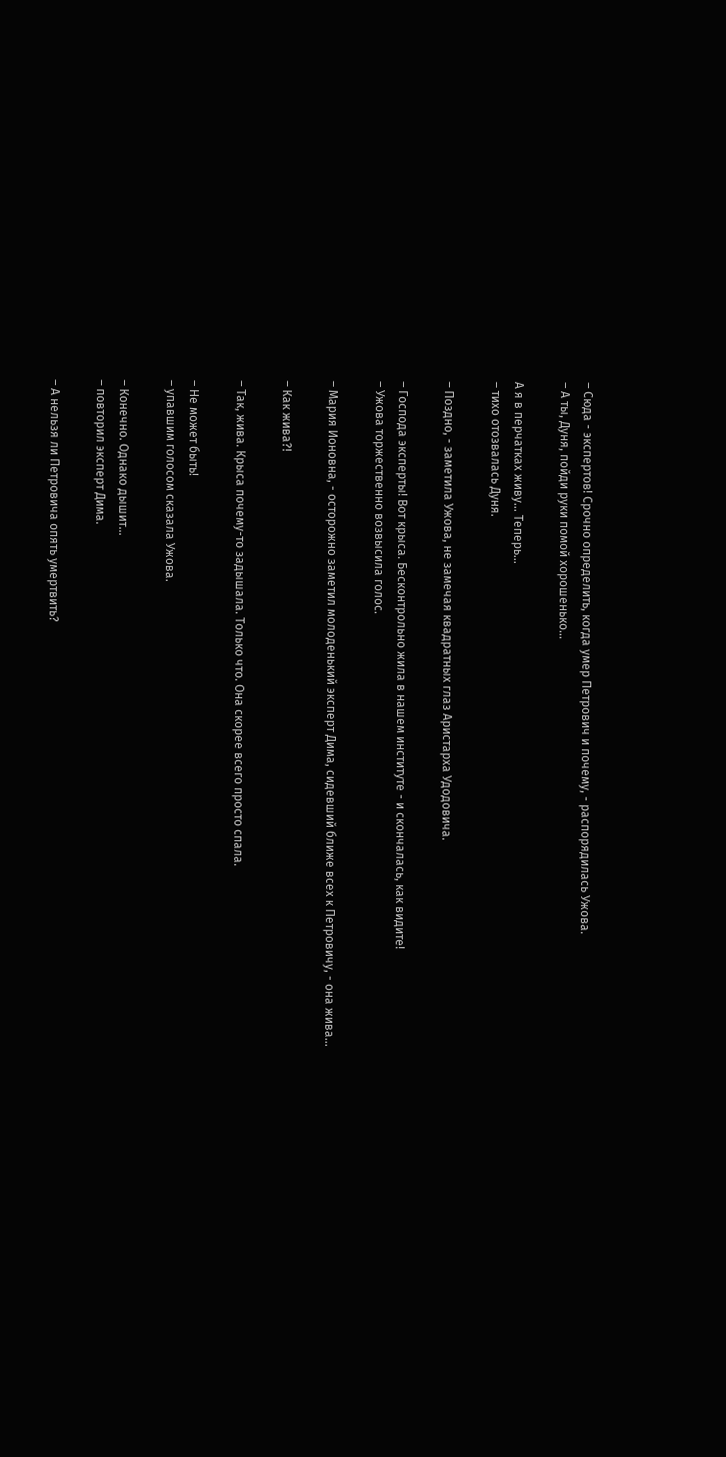– Сюда - экспертов! Срочно определить, когда умер Петрович и почему, - распорядилась Ужова.
– А ты, Дуня, пойди руки помой хорошенько...

А я в перчатках живу... Теперь...
– тихо отозвалась Дуня.

– Поздно, - заметила Ужова, не замечая квадратных глаз Аристарха Удодовича.

– Господа эксперты! Вот крыса. Бесконтрольно жила в нашем институте - и скончалась, как видите!
– Ужова торжественно возвысила голос.

– Мария Ионовна, - осторожно заметил молоденький эксперт Дима, сидевший ближе всех к Петровичу, - она жива...

– Как жива?!

– Так, жива. Крыса почему-то задышала. Только что. Она скорее всего просто спала.

– Не может быть!
– упавшим голосом сказала Ужова.

– Конечно. Однако дышит...
– повторил эксперт Дима.

– А нельзя ли Петровича опять умертвить?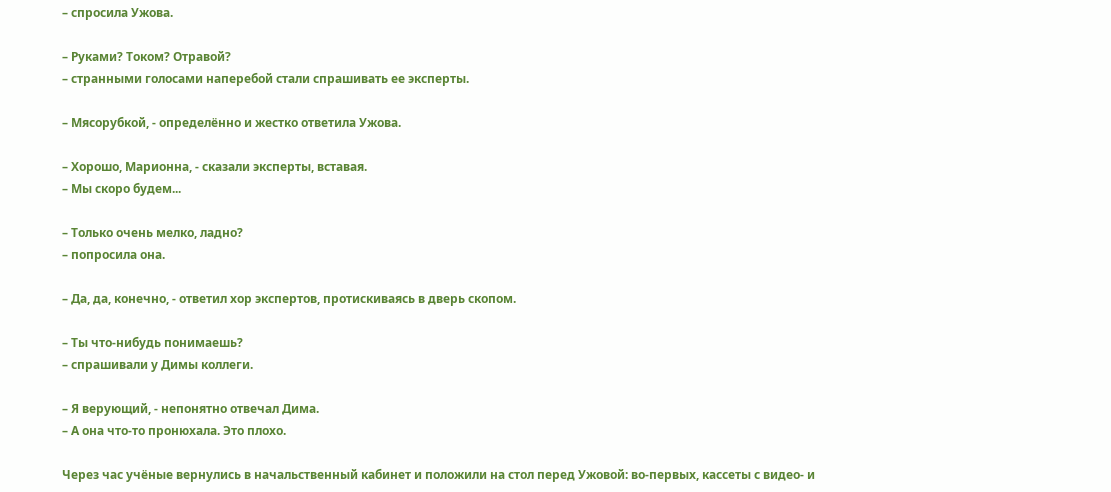– спросила Ужова.

– Руками? Током? Отравой?
– странными голосами наперебой стали спрашивать ее эксперты.

– Мясорубкой, - определённо и жестко ответила Ужова.

– Хорошо, Марионна, - сказали эксперты, вставая.
– Мы скоро будем...

– Только очень мелко, ладно?
– попросила она.

– Да, да, конечно, - ответил хор экспертов, протискиваясь в дверь скопом.

– Ты что-нибудь понимаешь?
– спрашивали у Димы коллеги.

– Я верующий, - непонятно отвечал Дима.
– А она что-то пронюхала. Это плохо.

Через час учёные вернулись в начальственный кабинет и положили на стол перед Ужовой: во-первых, кассеты с видео- и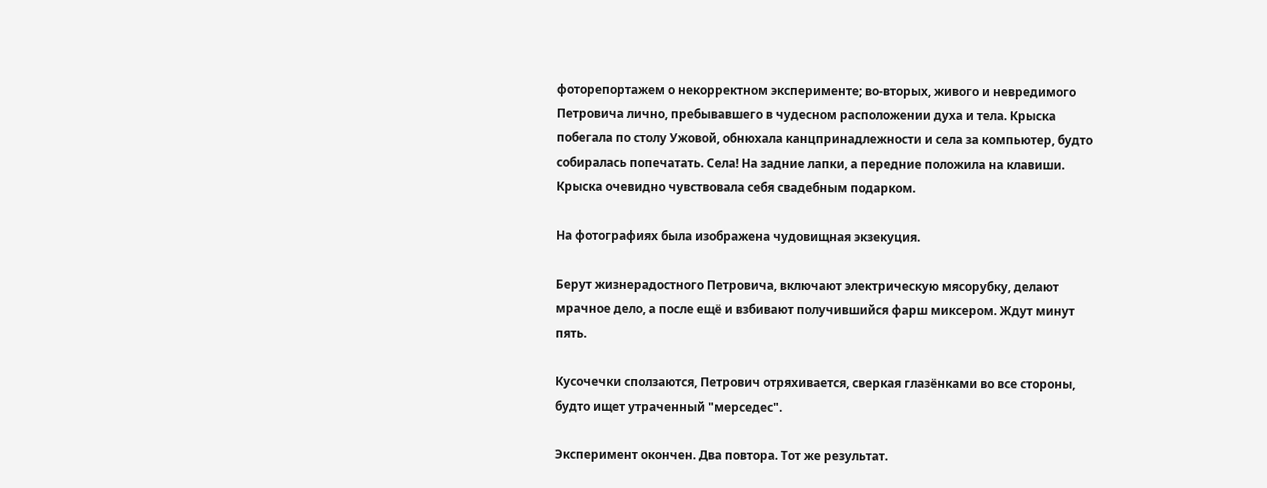фоторепортажем о некорректном эксперименте; во-вторых, живого и невредимого Петровича лично, пребывавшего в чудесном расположении духа и тела. Крыска побегала по столу Ужовой, обнюхала канцпринадлежности и села за компьютер, будто собиралась попечатать. Села! На задние лапки, а передние положила на клавиши. Крыска очевидно чувствовала себя свадебным подарком.

На фотографиях была изображена чудовищная экзекуция.

Берут жизнерадостного Петровича, включают электрическую мясорубку, делают мрачное дело, а после ещё и взбивают получившийся фарш миксером. Ждут минут пять.

Кусочечки сползаются, Петрович отряхивается, сверкая глазёнками во все стороны, будто ищет утраченный "мерседес".

Эксперимент окончен. Два повтора. Тот же результат.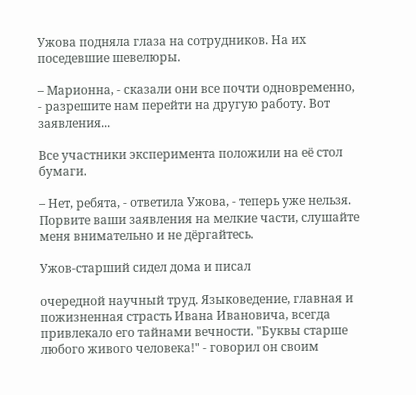Ужова подняла глаза на сотрудников. На их поседевшие шевелюры.

– Марионна, - сказали они все почти одновременно, - разрешите нам перейти на другую работу. Вот заявления...

Все участники эксперимента положили на её стол бумаги.

– Нет, ребята, - ответила Ужова, - теперь уже нельзя. Порвите ваши заявления на мелкие части, слушайте меня внимательно и не дёргайтесь.

Ужов-старший сидел дома и писал

очередной научный труд. Языковедение, главная и пожизненная страсть Ивана Ивановича, всегда привлекало его тайнами вечности. "Буквы старше любого живого человека!" - говорил он своим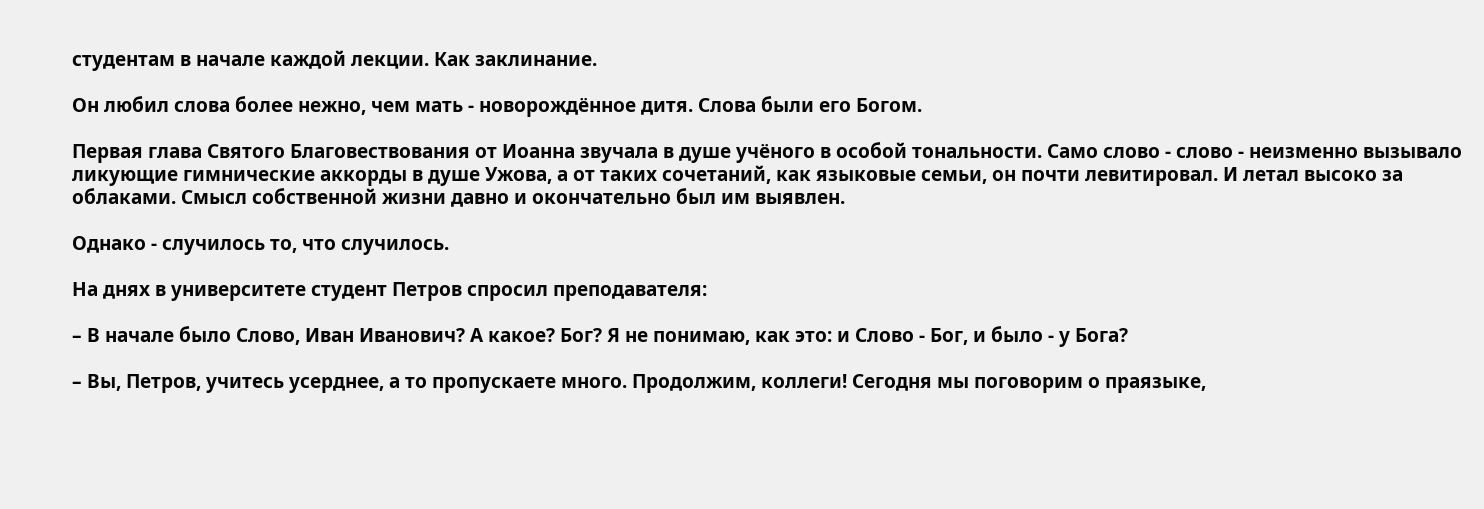студентам в начале каждой лекции. Как заклинание.

Он любил слова более нежно, чем мать - новорождённое дитя. Слова были его Богом.

Первая глава Святого Благовествования от Иоанна звучала в душе учёного в особой тональности. Само слово - слово - неизменно вызывало ликующие гимнические аккорды в душе Ужова, а от таких сочетаний, как языковые семьи, он почти левитировал. И летал высоко за облаками. Смысл собственной жизни давно и окончательно был им выявлен.

Однако - случилось то, что случилось.

На днях в университете студент Петров спросил преподавателя:

– В начале было Слово, Иван Иванович? А какое? Бог? Я не понимаю, как это: и Слово - Бог, и было - у Бога?

– Вы, Петров, учитесь усерднее, а то пропускаете много. Продолжим, коллеги! Сегодня мы поговорим о праязыке,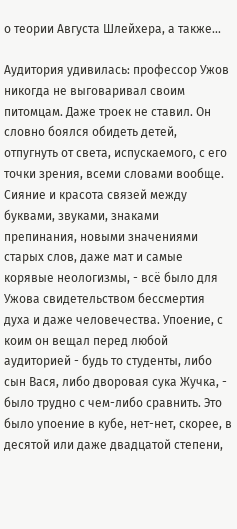о теории Августа Шлейхера, а также...

Аудитория удивилась: профессор Ужов никогда не выговаривал своим питомцам. Даже троек не ставил. Он словно боялся обидеть детей, отпугнуть от света, испускаемого, с его точки зрения, всеми словами вообще. Сияние и красота связей между буквами, звуками, знаками препинания, новыми значениями старых слов, даже мат и самые корявые неологизмы, - всё было для Ужова свидетельством бессмертия духа и даже человечества. Упоение, с коим он вещал перед любой аудиторией - будь то студенты, либо сын Вася, либо дворовая сука Жучка, - было трудно с чем-либо сравнить. Это было упоение в кубе, нет-нет, скорее, в десятой или даже двадцатой степени,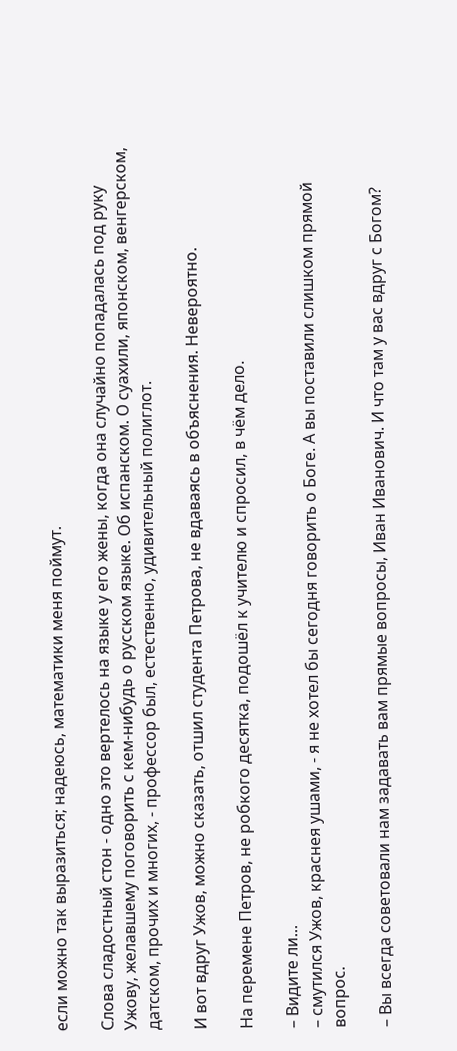если можно так выразиться; надеюсь, математики меня поймут.

Слова сладостный стон - одно это вертелось на языке у его жены, когда она случайно попадалась под руку Ужову, желавшему поговорить с кем-нибудь о русском языке. Об испанском. О суахили, японском, венгерском, датском, прочих и многих, - профессор был, естественно, удивительный полиглот.

И вот вдруг Ужов, можно сказать, отшил студента Петрова, не вдаваясь в объяснения. Невероятно.

На перемене Петров, не робкого десятка, подошёл к учителю и спросил, в чём дело.

– Видите ли...
– смутился Ужов, краснея ушами, - я не хотел бы сегодня говорить о Боге. А вы поставили слишком прямой вопрос.

– Вы всегда советовали нам задавать вам прямые вопросы, Иван Иванович. И что там у вас вдруг с Богом?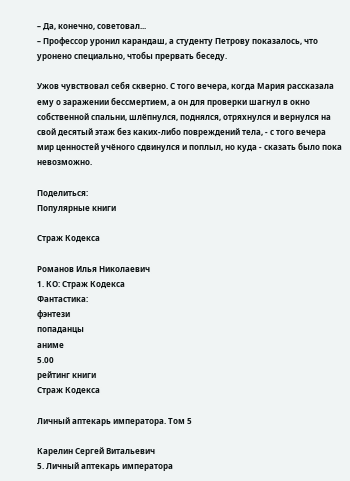– Да, конечно, советовал...
– Профессор уронил карандаш, а студенту Петрову показалось, что уронено специально, чтобы прервать беседу.

Ужов чувствовал себя скверно. С того вечера, когда Мария рассказала ему о заражении бессмертием, а он для проверки шагнул в окно собственной спальни, шлёпнулся, поднялся, отряхнулся и вернулся на свой десятый этаж без каких-либо повреждений тела, - с того вечера мир ценностей учёного сдвинулся и поплыл, но куда - сказать было пока невозможно.

Поделиться:
Популярные книги

Страж Кодекса

Романов Илья Николаевич
1. КО: Страж Кодекса
Фантастика:
фэнтези
попаданцы
аниме
5.00
рейтинг книги
Страж Кодекса

Личный аптекарь императора. Том 5

Карелин Сергей Витальевич
5. Личный аптекарь императора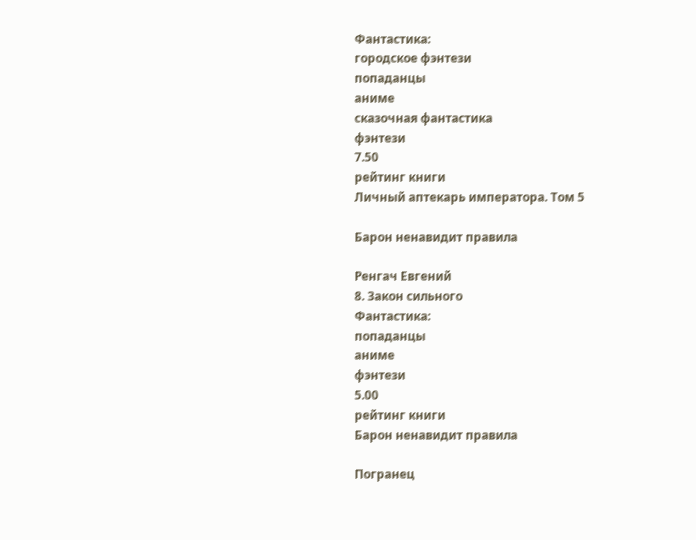Фантастика:
городское фэнтези
попаданцы
аниме
сказочная фантастика
фэнтези
7.50
рейтинг книги
Личный аптекарь императора. Том 5

Барон ненавидит правила

Ренгач Евгений
8. Закон сильного
Фантастика:
попаданцы
аниме
фэнтези
5.00
рейтинг книги
Барон ненавидит правила

Погранец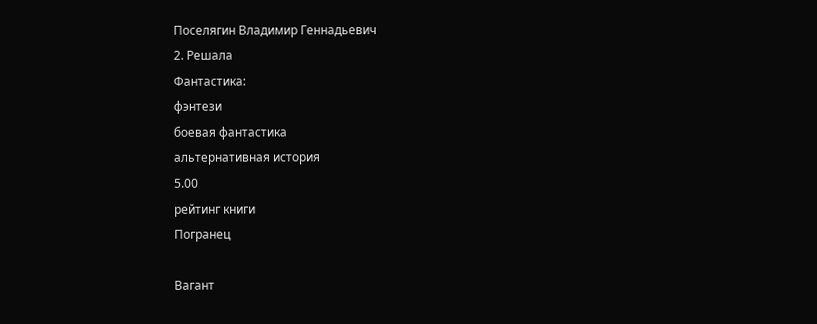Поселягин Владимир Геннадьевич
2. Решала
Фантастика:
фэнтези
боевая фантастика
альтернативная история
5.00
рейтинг книги
Погранец

Вагант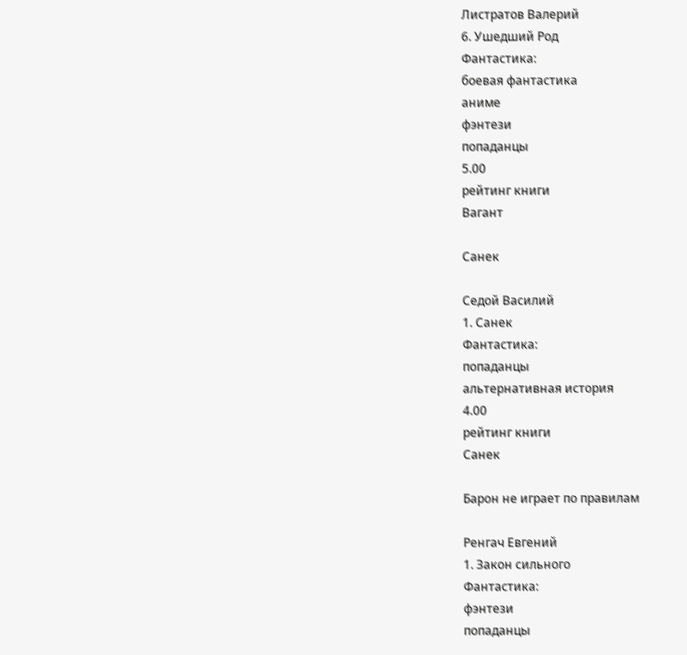Листратов Валерий
6. Ушедший Род
Фантастика:
боевая фантастика
аниме
фэнтези
попаданцы
5.00
рейтинг книги
Вагант

Санек

Седой Василий
1. Санек
Фантастика:
попаданцы
альтернативная история
4.00
рейтинг книги
Санек

Барон не играет по правилам

Ренгач Евгений
1. Закон сильного
Фантастика:
фэнтези
попаданцы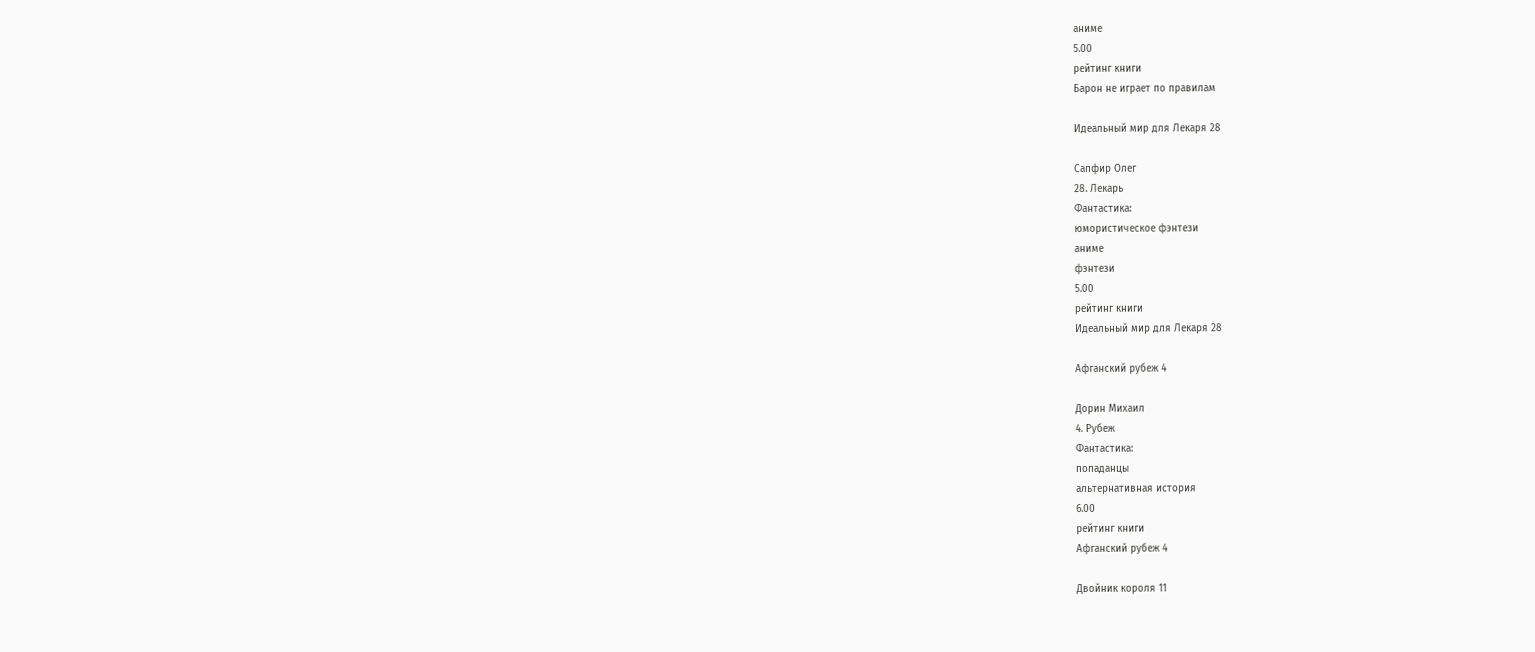аниме
5.00
рейтинг книги
Барон не играет по правилам

Идеальный мир для Лекаря 28

Сапфир Олег
28. Лекарь
Фантастика:
юмористическое фэнтези
аниме
фэнтези
5.00
рейтинг книги
Идеальный мир для Лекаря 28

Афганский рубеж 4

Дорин Михаил
4. Рубеж
Фантастика:
попаданцы
альтернативная история
6.00
рейтинг книги
Афганский рубеж 4

Двойник короля 11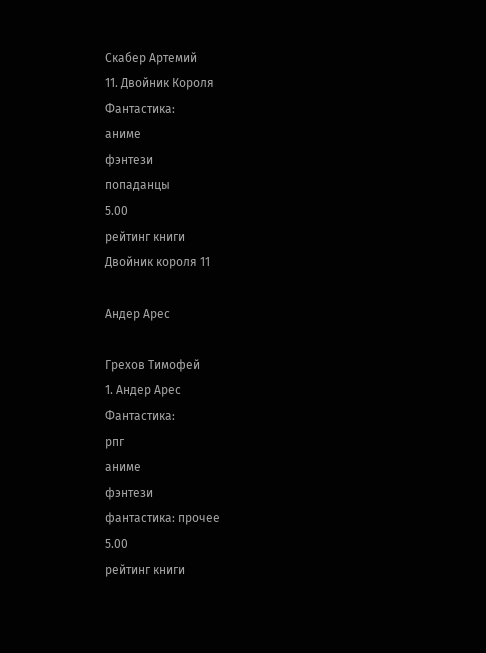Скабер Артемий
11. Двойник Короля
Фантастика:
аниме
фэнтези
попаданцы
5.00
рейтинг книги
Двойник короля 11

Андер Арес

Грехов Тимофей
1. Андер Арес
Фантастика:
рпг
аниме
фэнтези
фантастика: прочее
5.00
рейтинг книги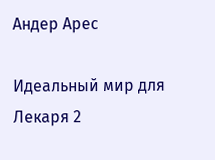Андер Арес

Идеальный мир для Лекаря 2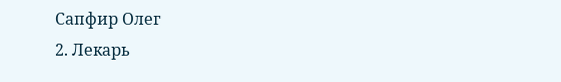Сапфир Олег
2. Лекарь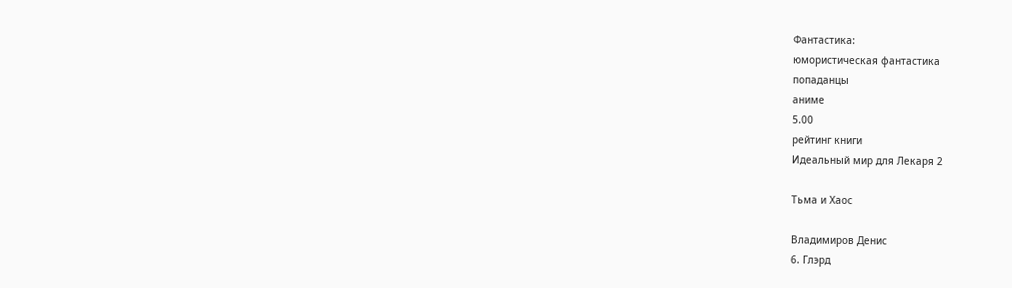Фантастика:
юмористическая фантастика
попаданцы
аниме
5.00
рейтинг книги
Идеальный мир для Лекаря 2

Тьма и Хаос

Владимиров Денис
6. Глэрд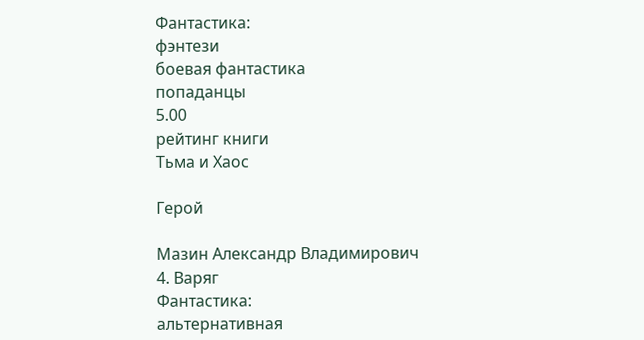Фантастика:
фэнтези
боевая фантастика
попаданцы
5.00
рейтинг книги
Тьма и Хаос

Герой

Мазин Александр Владимирович
4. Варяг
Фантастика:
альтернативная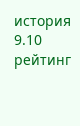история
9.10
рейтинг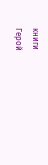книги
Герой